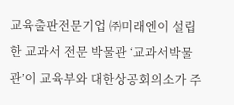교육출판전문기업 ㈜미래엔이 설립한 교과서 전문 박물관 ‘교과서박물관’이 교육부와 대한상공회의소가 주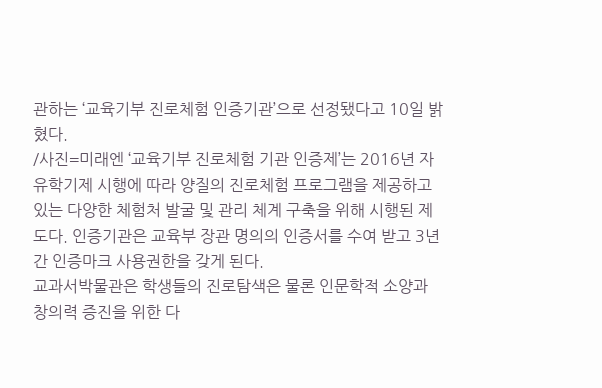관하는 ‘교육기부 진로체험 인증기관’으로 선정됐다고 10일 밝혔다.
/사진=미래엔 ‘교육기부 진로체험 기관 인증제’는 2016년 자유학기제 시행에 따라 양질의 진로체험 프로그램을 제공하고 있는 다양한 체험처 발굴 및 관리 체계 구축을 위해 시행된 제도다. 인증기관은 교육부 장관 명의의 인증서를 수여 받고 3년간 인증마크 사용권한을 갖게 된다.
교과서박물관은 학생들의 진로탐색은 물론 인문학적 소양과 창의력 증진을 위한 다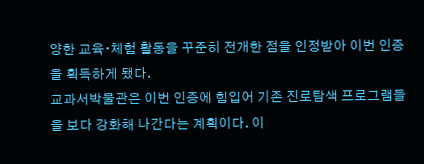양한 교육∙체험 활동을 꾸준히 전개한 점을 인정받아 이번 인증을 획득하게 됐다.
교과서박물관은 이번 인증에 힘입어 기존 진로탐색 프로그램들을 보다 강화해 나간다는 계획이다. 이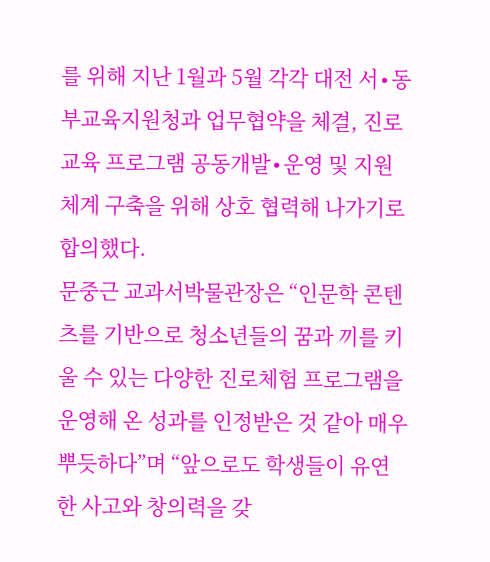를 위해 지난 1월과 5월 각각 대전 서∙동부교육지원청과 업무협약을 체결, 진로교육 프로그램 공동개발∙운영 및 지원체계 구축을 위해 상호 협력해 나가기로 합의했다.
문중근 교과서박물관장은 “인문학 콘텐츠를 기반으로 청소년들의 꿈과 끼를 키울 수 있는 다양한 진로체험 프로그램을 운영해 온 성과를 인정받은 것 같아 매우 뿌듯하다”며 “앞으로도 학생들이 유연한 사고와 창의력을 갖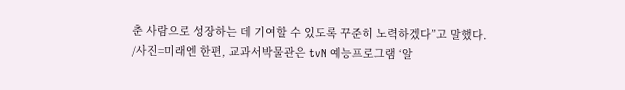춘 사람으로 성장하는 데 기여할 수 있도록 꾸준히 노력하겠다”고 말했다.
/사진=미래엔 한편, 교과서박물관은 tvN 예능프로그램 ‘알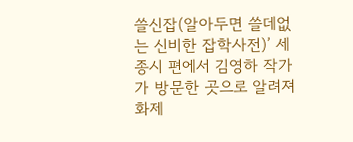쓸신잡(알아두면 쓸데없는 신비한 잡학사전)’ 세종시 편에서 김영하 작가가 방문한 곳으로 알려져 화제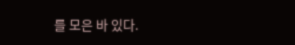를 모은 바 있다.